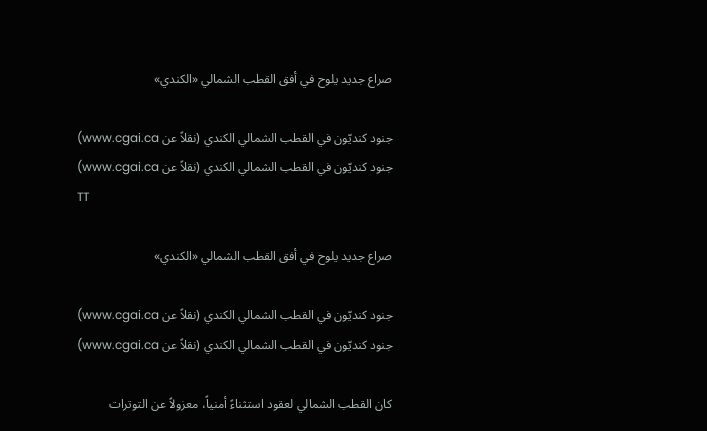صراع جديد يلوح في أفق القطب الشمالي «الكندي»

جنود كنديّون في القطب الشمالي الكندي (نقلاً عن www.cgai.ca)
جنود كنديّون في القطب الشمالي الكندي (نقلاً عن www.cgai.ca)
TT

صراع جديد يلوح في أفق القطب الشمالي «الكندي»

جنود كنديّون في القطب الشمالي الكندي (نقلاً عن www.cgai.ca)
جنود كنديّون في القطب الشمالي الكندي (نقلاً عن www.cgai.ca)

كان القطب الشمالي لعقود استثناءً أمنياً، معزولاً عن التوترات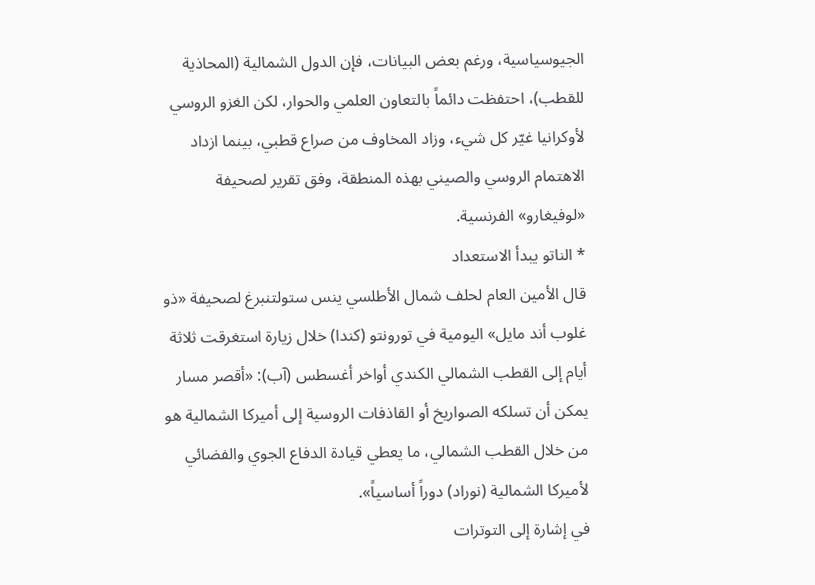الجيوسياسية، ورغم بعض البيانات، فإن الدول الشمالية (المحاذية للقطب)، احتفظت دائماً بالتعاون العلمي والحوار، لكن الغزو الروسي لأوكرانيا غيّر كل شيء، وزاد المخاوف من صراع قطبي، بينما ازداد الاهتمام الروسي والصيني بهذه المنطقة، وفق تقرير لصحيفة «لوفيغارو» الفرنسية.
* الناتو يبدأ الاستعداد
قال الأمين العام لحلف شمال الأطلسي ينس ستولتنبرغ لصحيفة «ذو غلوب أند مايل» اليومية في تورونتو (كندا) خلال زيارة استغرقت ثلاثة أيام إلى القطب الشمالي الكندي أواخر أغسطس (آب): «أقصر مسار يمكن أن تسلكه الصواريخ أو القاذفات الروسية إلى أميركا الشمالية هو من خلال القطب الشمالي، ما يعطي قيادة الدفاع الجوي والفضائي لأميركا الشمالية (نوراد) دوراً أساسياً».
في إشارة إلى التوترات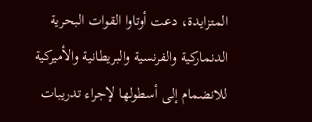المتزايدة، دعت أوتاوا القوات البحرية الدنماركية والفرنسية والبريطانية والأميركية للانضمام إلى أسطولها لإجراء تدريبات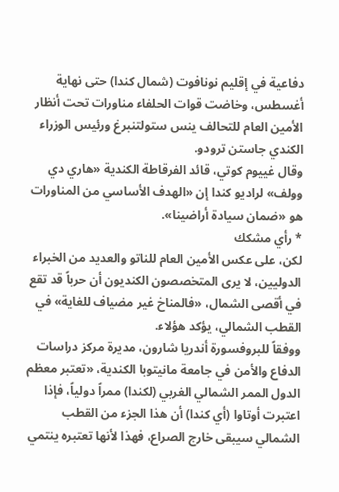دفاعية في إقليم نونافوت (شمال كندا) حتى نهاية أغسطس، وخاضت قوات الحلفاء مناورات تحت أنظار الأمين العام للتحالف ينس ستولتنبرغ ورئيس الوزراء الكندي جاستن ترودو.
وقال غييوم كوتي، قائد الفرقاطة الكندية «هاري دي وولف» لراديو كندا إن «الهدف الأساسي من المناورات هو «ضمان سيادة أراضينا».
* رأي مشكك
لكن، على عكس الأمين العام للناتو والعديد من الخبراء الدوليين، لا يرى المتخصصون الكنديون أن حرباً قد تقع في أقصى الشمال، «فالمناخ غير مضياف للغاية» في القطب الشمالي، يؤكد هؤلاء.
ووفقاً للبروفسورة أندريا شارون، مديرة مركز دراسات الدفاع والأمن في جامعة مانيتوبا الكندية، «تعتبر معظم الدول الممر الشمالي الغربي (لكندا) ممراً دولياً، فإذا اعتبرت أوتاوا (أي كندا) أن هذا الجزء من القطب الشمالي سيبقى خارج الصراع، فهذا لأنها تعتبره ينتمي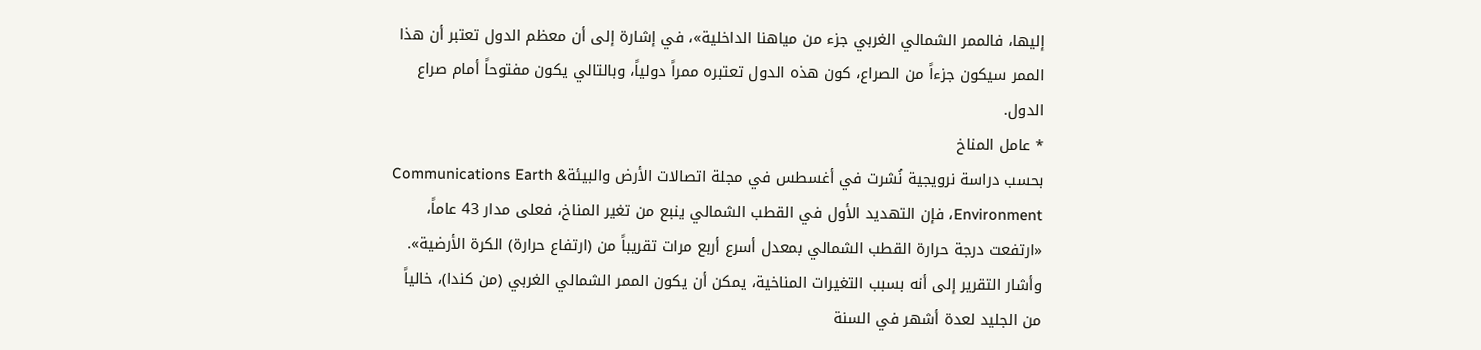إليها، فالممر الشمالي الغربي جزء من مياهنا الداخلية»، في إشارة إلى أن معظم الدول تعتبر أن هذا الممر سيكون جزءاً من الصراع، كون هذه الدول تعتبره ممراً دولياً، وبالتالي يكون مفتوحاً أمام صراع الدول.
* عامل المناخ
بحسب دراسة نرويجية نُشرت في أغسطس في مجلة اتصالات الأرض والبيئةCommunications Earth & Environment، فإن التهديد الأول في القطب الشمالي ينبع من تغير المناخ، فعلى مدار 43 عاماً، «ارتفعت درجة حرارة القطب الشمالي بمعدل أسرع أربع مرات تقريباً من (ارتفاع حرارة) الكرة الأرضية».
وأشار التقرير إلى أنه بسبب التغيرات المناخية، يمكن أن يكون الممر الشمالي الغربي (من كندا)، خالياً من الجليد لعدة أشهر في السنة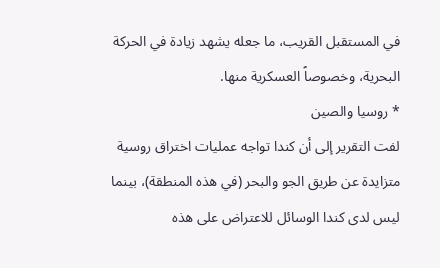في المستقبل القريب، ما جعله يشهد زيادة في الحركة البحرية، وخصوصاً العسكرية منها.
* روسيا والصين
لفت التقرير إلى أن كندا تواجه عمليات اختراق روسية متزايدة عن طريق الجو والبحر (في هذه المنطقة)، بينما ليس لدى كندا الوسائل للاعتراض على هذه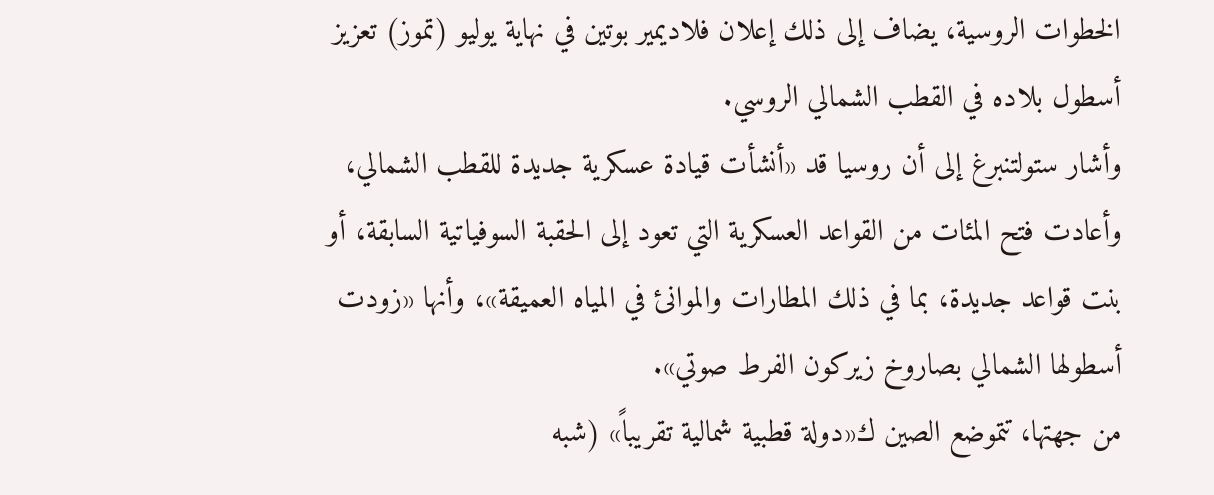الخطوات الروسية، يضاف إلى ذلك إعلان فلاديمير بوتين في نهاية يوليو (تموز) تعزيز أسطول بلاده في القطب الشمالي الروسي.
وأشار ستولتنبرغ إلى أن روسيا قد «أنشأت قيادة عسكرية جديدة للقطب الشمالي، وأعادت فتح المئات من القواعد العسكرية التي تعود إلى الحقبة السوفياتية السابقة، أو بنت قواعد جديدة، بما في ذلك المطارات والموانئ في المياه العميقة»، وأنها «زودت أسطولها الشمالي بصاروخ زيركون الفرط صوتي».
من جهتها، تتموضع الصين ك«دولة قطبية شمالية تقريباً» (شبه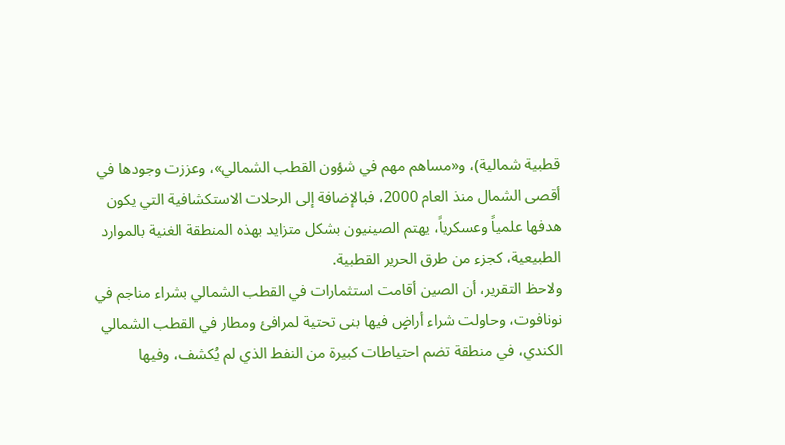قطبية شمالية)، و«مساهم مهم في شؤون القطب الشمالي»، وعززت وجودها في أقصى الشمال منذ العام 2000، فبالإضافة إلى الرحلات الاستكشافية التي يكون هدفها علمياً وعسكرياً، يهتم الصينيون بشكل متزايد بهذه المنطقة الغنية بالموارد الطبيعية، كجزء من طرق الحرير القطبية.
ولاحظ التقرير، أن الصين أقامت استثمارات في القطب الشمالي بشراء مناجم في نونافوت، وحاولت شراء أراضٍ فيها بنى تحتية لمرافئ ومطار في القطب الشمالي الكندي، في منطقة تضم احتياطات كبيرة من النفط الذي لم يُكشف، وفيها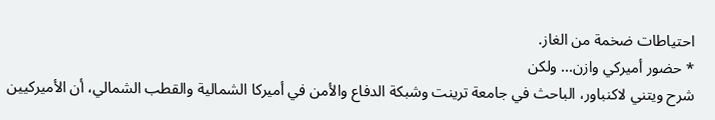احتياطات ضخمة من الغاز.
* حضور أميركي وازن... ولكن
شرح ويتني لاكنباور، الباحث في جامعة ترينت وشبكة الدفاع والأمن في أميركا الشمالية والقطب الشمالي، أن الأميركيين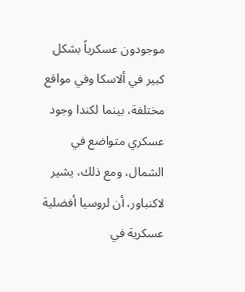موجودون عسكرياً بشكل كبير في ألاسكا وفي مواقع مختلفة، بينما لكندا وجود عسكري متواضع في الشمال، ومع ذلك، يشير لاكنباور، أن لروسيا أفضلية عسكرية في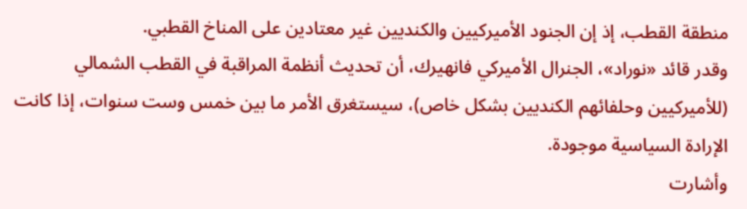منطقة القطب، إذ إن الجنود الأميركيين والكنديين غير معتادين على المناخ القطبي.
وقدر قائد «نوراد»، الجنرال الأميركي فانهيرك، أن تحديث أنظمة المراقبة في القطب الشمالي (للأميركيين وحلفائهم الكنديين بشكل خاص)، سيستغرق الأمر ما بين خمس وست سنوات، إذا كانت الإرادة السياسية موجودة.
وأشارت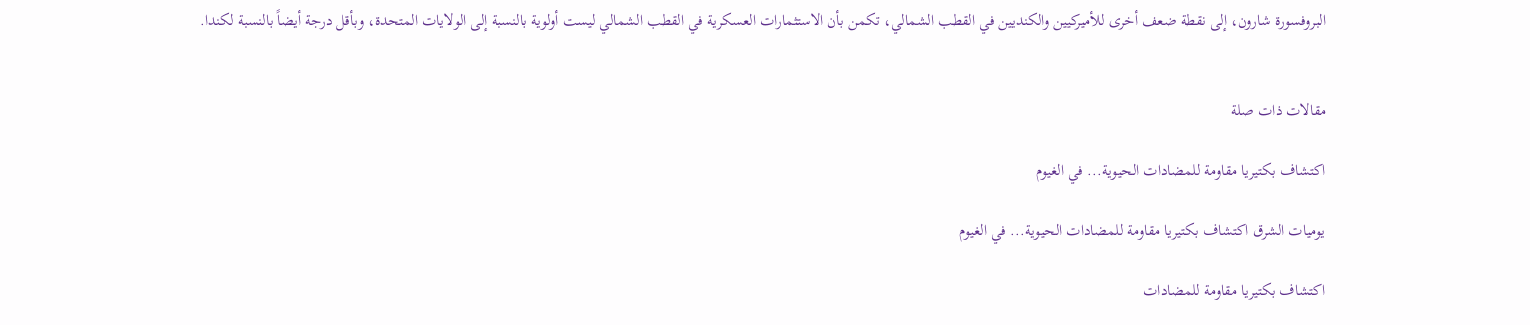البروفسورة شارون، إلى نقطة ضعف أخرى للأميركيين والكنديين في القطب الشمالي، تكمن بأن الاستثمارات العسكرية في القطب الشمالي ليست أولوية بالنسبة إلى الولايات المتحدة، وبأقل درجة أيضاً بالنسبة لكندا.


مقالات ذات صلة

اكتشاف بكتيريا مقاومة للمضادات الحيوية... في الغيوم

يوميات الشرق اكتشاف بكتيريا مقاومة للمضادات الحيوية... في الغيوم

اكتشاف بكتيريا مقاومة للمضادات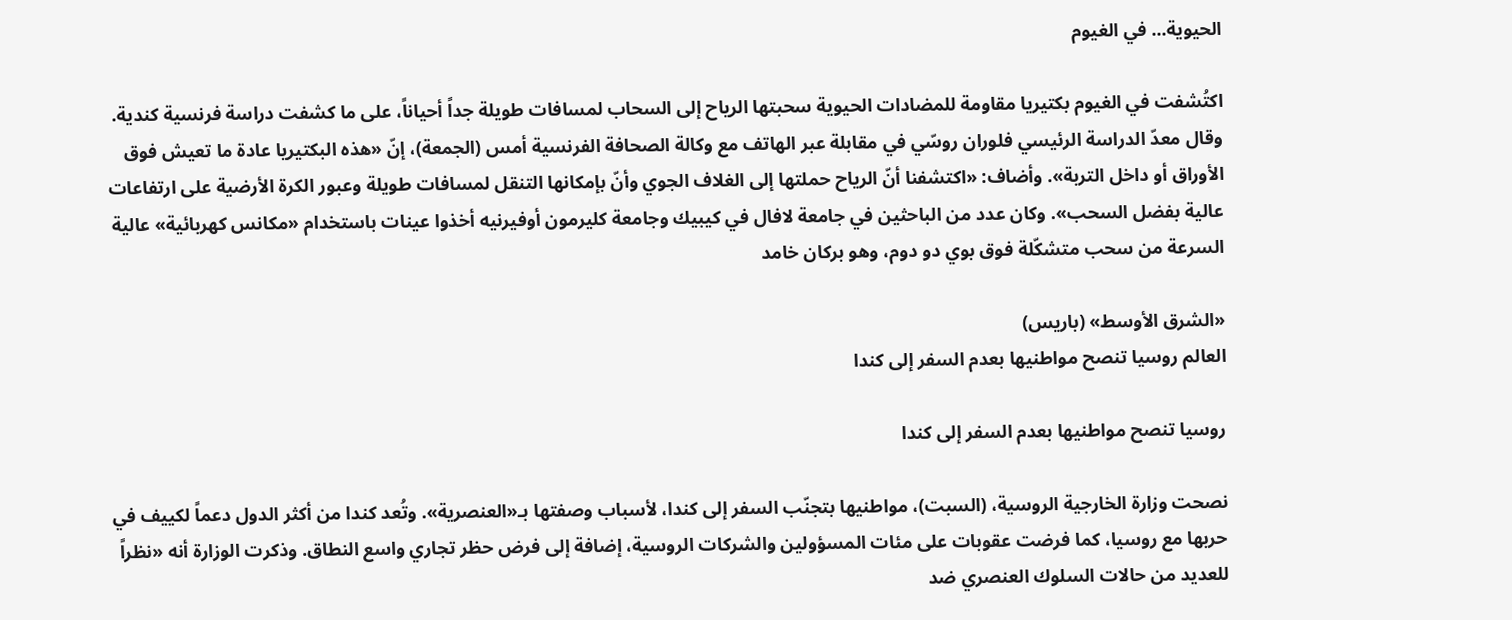الحيوية... في الغيوم

اكتُشفت في الغيوم بكتيريا مقاومة للمضادات الحيوية سحبتها الرياح إلى السحاب لمسافات طويلة جداً أحياناً، على ما كشفت دراسة فرنسية كندية. وقال معدّ الدراسة الرئيسي فلوران روسّي في مقابلة عبر الهاتف مع وكالة الصحافة الفرنسية أمس (الجمعة)، إنّ «هذه البكتيريا عادة ما تعيش فوق الأوراق أو داخل التربة». وأضاف: «اكتشفنا أنّ الرياح حملتها إلى الغلاف الجوي وأنّ بإمكانها التنقل لمسافات طويلة وعبور الكرة الأرضية على ارتفاعات عالية بفضل السحب». وكان عدد من الباحثين في جامعة لافال في كيبيك وجامعة كليرمون أوفيرنيه أخذوا عينات باستخدام «مكانس كهربائية» عالية السرعة من سحب متشكّلة فوق بوي دو دوم، وهو بركان خامد

«الشرق الأوسط» (باريس)
العالم روسيا تنصح مواطنيها بعدم السفر إلى كندا

روسيا تنصح مواطنيها بعدم السفر إلى كندا

نصحت وزارة الخارجية الروسية، (السبت)، مواطنيها بتجنّب السفر إلى كندا، لأسباب وصفتها بـ«العنصرية». وتُعد كندا من أكثر الدول دعماً لكييف في حربها مع روسيا، كما فرضت عقوبات على مئات المسؤولين والشركات الروسية، إضافة إلى فرض حظر تجاري واسع النطاق. وذكرت الوزارة أنه «نظراً للعديد من حالات السلوك العنصري ضد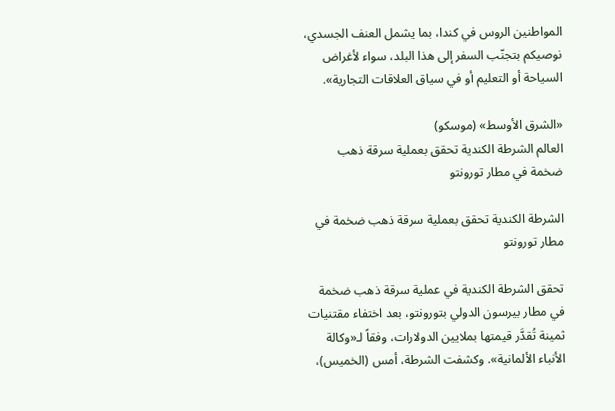المواطنين الروس في كندا، بما يشمل العنف الجسدي، نوصيكم بتجنّب السفر إلى هذا البلد، سواء لأغراض السياحة أو التعليم أو في سياق العلاقات التجارية».

«الشرق الأوسط» (موسكو)
العالم الشرطة الكندية تحقق بعملية سرقة ذهب ضخمة في مطار تورونتو

الشرطة الكندية تحقق بعملية سرقة ذهب ضخمة في مطار تورونتو

تحقق الشرطة الكندية في عملية سرقة ذهب ضخمة في مطار بيرسون الدولي بتورونتو، بعد اختفاء مقتنيات ثمينة تُقدَّر قيمتها بملايين الدولارات، وفقاً لـ«وكالة الأنباء الألمانية». وكشفت الشرطة، أمس (الخميس)،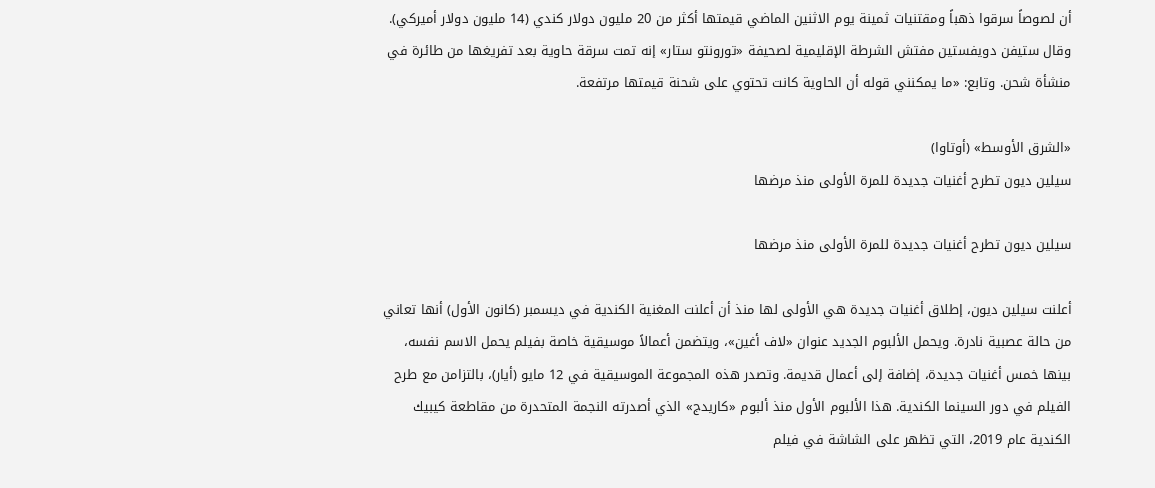أن لصوصاً سرقوا ذهباً ومقتنيات ثمينة يوم الاثنين الماضي قيمتها أكثر من 20 مليون دولار كندي (14 مليون دولار أميركي). وقال ستيفن دويفستين مفتش الشرطة الإقليمية لصحيفة «تورونتو ستار» إنه تمت سرقة حاوية بعد تفريغها من طائرة في منشأة شحن. وتابع: «ما يمكنني قوله أن الحاوية كانت تحتوي على شحنة قيمتها مرتفعة.

«الشرق الأوسط» (أوتاوا)
سيلين ديون تطرح أغنيات جديدة للمرة الأولى منذ مرضها

سيلين ديون تطرح أغنيات جديدة للمرة الأولى منذ مرضها

أعلنت سيلين ديون، إطلاق أغنيات جديدة هي الأولى لها منذ أن أعلنت المغنية الكندية في ديسمبر (كانون الأول) أنها تعاني من حالة عصبية نادرة. ويحمل الألبوم الجديد عنوان «لاف أغين»، ويتضمن أعمالاً موسيقية خاصة بفيلم يحمل الاسم نفسه، بينها خمس أغنيات جديدة، إضافة إلى أعمال قديمة. وتصدر هذه المجموعة الموسيقية في 12 مايو (أيار)، بالتزامن مع طرح الفيلم في دور السينما الكندية. هذا الألبوم الأول منذ ألبوم «كاريدج» الذي أصدرته النجمة المتحدرة من مقاطعة كيبيك الكندية عام 2019، التي تظهر على الشاشة في فيلم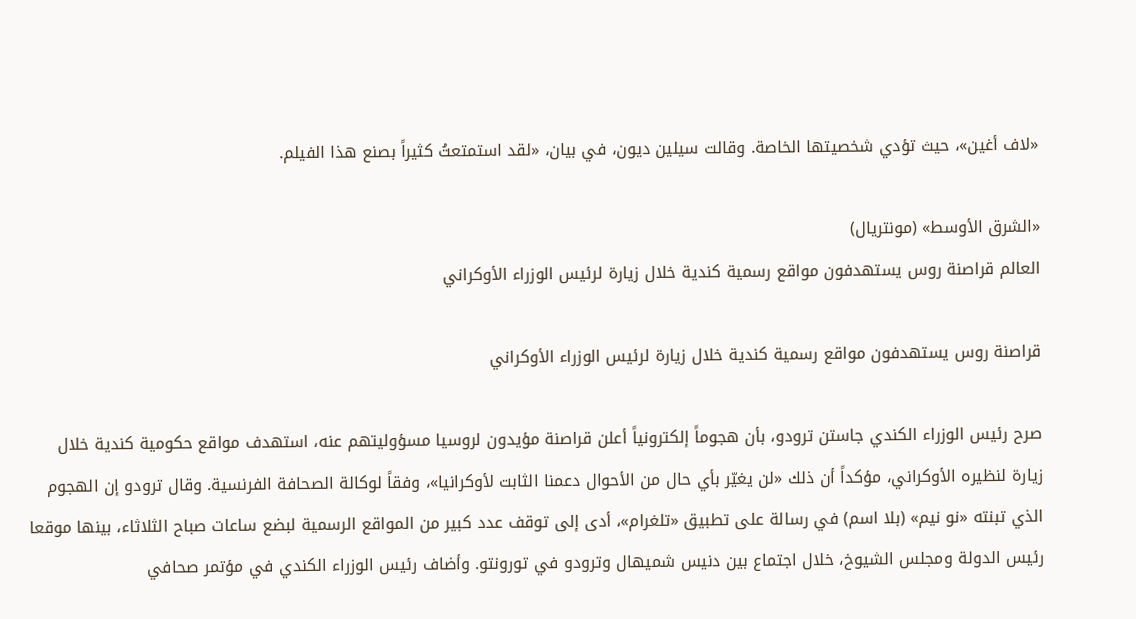«لاف أغين»، حيث تؤدي شخصيتها الخاصة. وقالت سيلين ديون، في بيان، «لقد استمتعتُ كثيراً بصنع هذا الفيلم.

«الشرق الأوسط» (مونتريال)
العالم قراصنة روس يستهدفون مواقع رسمية كندية خلال زيارة لرئيس الوزراء الأوكراني

قراصنة روس يستهدفون مواقع رسمية كندية خلال زيارة لرئيس الوزراء الأوكراني

صرح رئيس الوزراء الكندي جاستن ترودو، بأن هجوماً إلكترونياً أعلن قراصنة مؤيدون لروسيا مسؤوليتهم عنه، استهدف مواقع حكومية كندية خلال زيارة لنظيره الأوكراني، مؤكداً أن ذلك «لن يغيّر بأي حال من الأحوال دعمنا الثابت لأوكرانيا»، وفقاً لوكالة الصحافة الفرنسية. وقال ترودو إن الهجوم الذي تبنته «نو نيم» (بلا اسم) في رسالة على تطبيق «تلغرام»، أدى إلى توقف عدد كبير من المواقع الرسمية لبضع ساعات صباح الثلاثاء، بينها موقعا رئيس الدولة ومجلس الشيوخ، خلال اجتماع بين دنيس شميهال وترودو في تورونتو. وأضاف رئيس الوزراء الكندي في مؤتمر صحافي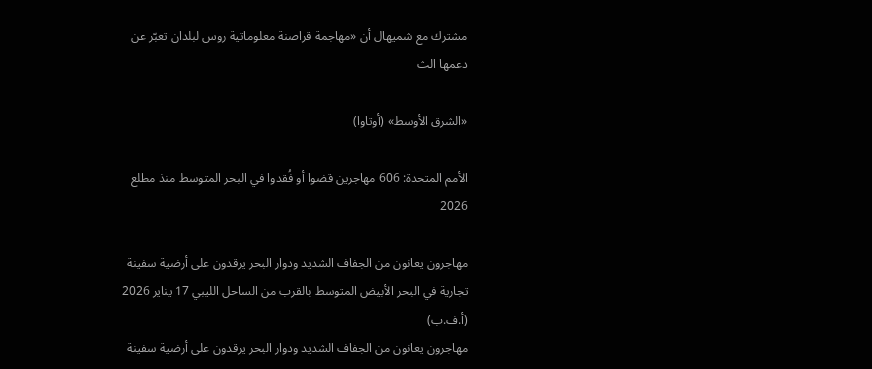مشترك مع شميهال أن «مهاجمة قراصنة معلوماتية روس لبلدان تعبّر عن دعمها الث

«الشرق الأوسط» (أوتاوا)

الأمم المتحدة: 606 مهاجرين قضوا أو فُقدوا في البحر المتوسط منذ مطلع 2026

مهاجرون يعانون من الجفاف الشديد ودوار البحر يرقدون على أرضية سفينة تجارية في البحر الأبيض المتوسط بالقرب من الساحل الليبي 17 يناير 2026 (أ.ف.ب)
مهاجرون يعانون من الجفاف الشديد ودوار البحر يرقدون على أرضية سفينة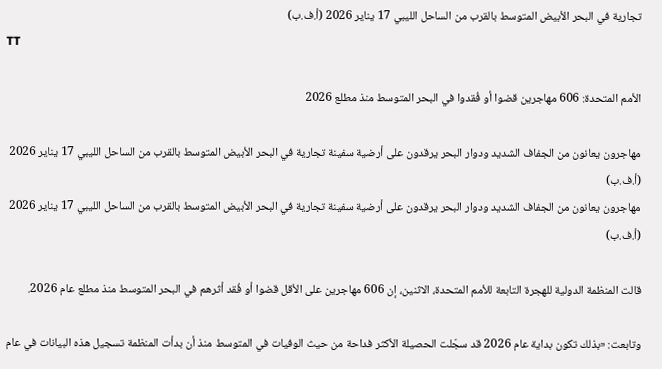تجارية في البحر الأبيض المتوسط بالقرب من الساحل الليبي 17 يناير 2026 (أ.ف.ب)
TT

الأمم المتحدة: 606 مهاجرين قضوا أو فُقدوا في البحر المتوسط منذ مطلع 2026

مهاجرون يعانون من الجفاف الشديد ودوار البحر يرقدون على أرضية سفينة تجارية في البحر الأبيض المتوسط بالقرب من الساحل الليبي 17 يناير 2026 (أ.ف.ب)
مهاجرون يعانون من الجفاف الشديد ودوار البحر يرقدون على أرضية سفينة تجارية في البحر الأبيض المتوسط بالقرب من الساحل الليبي 17 يناير 2026 (أ.ف.ب)

قالت المنظمة الدولية للهجرة التابعة للأمم المتحدة، الاثنين، إن 606 مهاجرين على الأقل قضوا أو فُقد أثرهم في البحر المتوسط منذ مطلع عام 2026.

وتابعت: «بذلك تكون بداية عام 2026 قد سجّلت الحصيلة الأكثر فداحة من حيث الوفيات في المتوسط منذ أن بدأت المنظمة تسجيل هذه البيانات في عام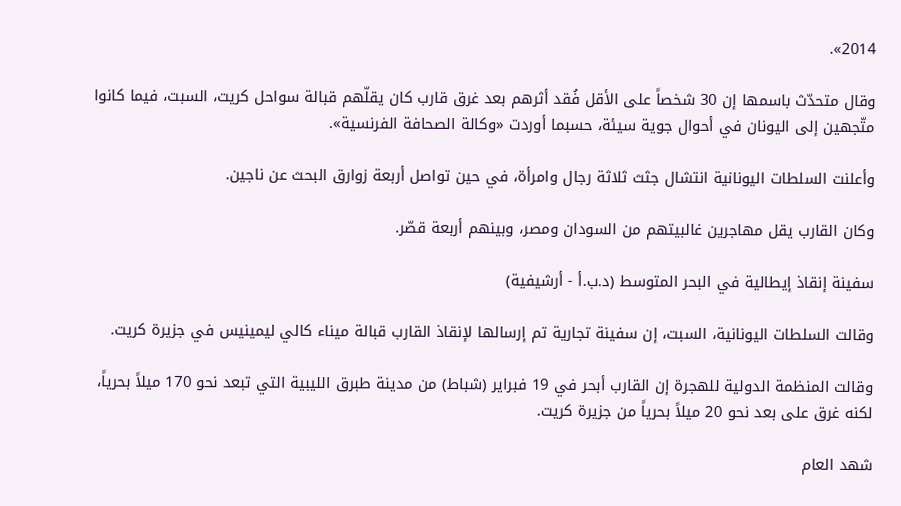2014».

وقال متحدّث باسمها إن 30 شخصاً على الأقل فُقد أثرهم بعد غرق قارب كان يقلّهم قبالة سواحل كريت، السبت، فيما كانوا متّجهين إلى اليونان في أحوال جوية سيئة، حسبما أوردت «وكالة الصحافة الفرنسية».

وأعلنت السلطات اليونانية انتشال جثث ثلاثة رجال وامرأة، في حين تواصل أربعة زوارق البحث عن ناجين.

وكان القارب يقل مهاجرين غالبيتهم من السودان ومصر، وبينهم أربعة قصّر.

سفينة إنقاذ إيطالية في البحر المتوسط (د.ب.أ - أرشيفية)

وقالت السلطات اليونانية، السبت، إن سفينة تجارية تم إرسالها لإنقاذ القارب قبالة ميناء كالي ليمينيس في جزيرة كريت.

وقالت المنظمة الدولية للهجرة إن القارب أبحر في 19 فبراير (شباط) من مدينة طبرق الليبية التي تبعد نحو 170 ميلاً بحرياً، لكنه غرق على بعد نحو 20 ميلاً بحرياً من جزيرة كريت.

شهد العام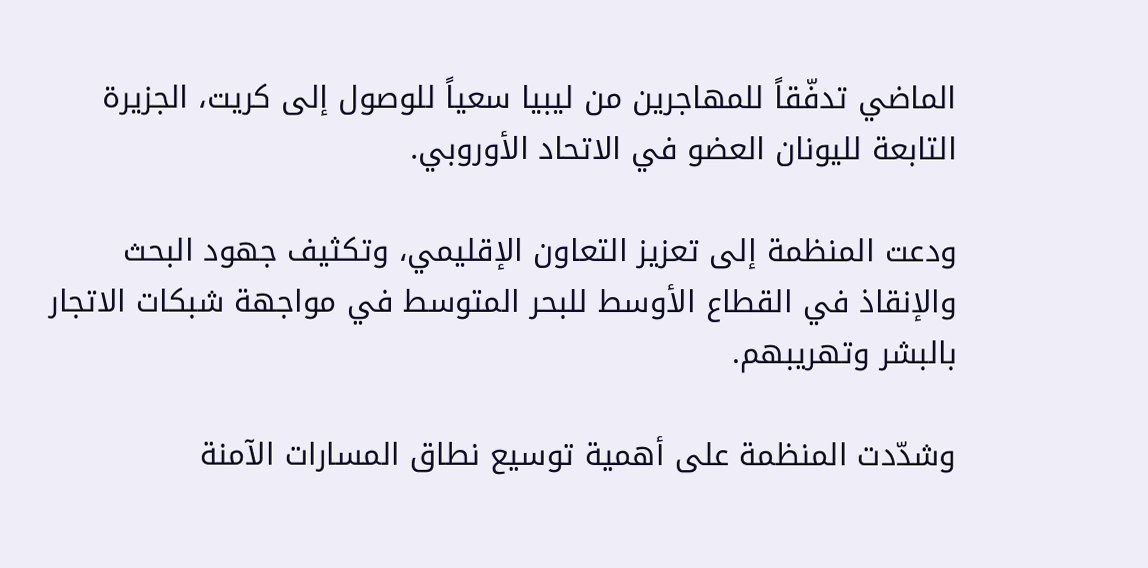الماضي تدفّقاً للمهاجرين من ليبيا سعياً للوصول إلى كريت، الجزيرة التابعة لليونان العضو في الاتحاد الأوروبي.

ودعت المنظمة إلى تعزيز التعاون الإقليمي، وتكثيف جهود البحث والإنقاذ في القطاع الأوسط للبحر المتوسط في مواجهة شبكات الاتجار بالبشر وتهريبهم.

وشدّدت المنظمة على أهمية توسيع نطاق المسارات الآمنة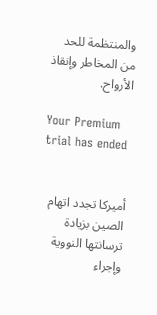والمنتظمة للحد من المخاطر وإنقاذ الأرواح.

Your Premium trial has ended


أميركا تجدد اتهام الصين بزيادة ترسانتها النووية وإجراء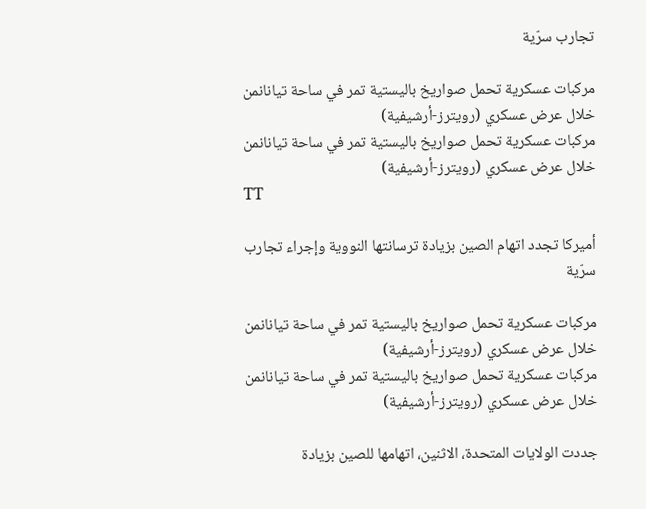تجارب سرّية

مركبات عسكرية تحمل صواريخ باليستية تمر في ساحة تيانانمن خلال عرض عسكري (رويترز-أرشيفية)
مركبات عسكرية تحمل صواريخ باليستية تمر في ساحة تيانانمن خلال عرض عسكري (رويترز-أرشيفية)
TT

أميركا تجدد اتهام الصين بزيادة ترسانتها النووية وإجراء تجارب سرّية

مركبات عسكرية تحمل صواريخ باليستية تمر في ساحة تيانانمن خلال عرض عسكري (رويترز-أرشيفية)
مركبات عسكرية تحمل صواريخ باليستية تمر في ساحة تيانانمن خلال عرض عسكري (رويترز-أرشيفية)

جددت الولايات المتحدة، الاثنين، اتهامها للصين بزيادة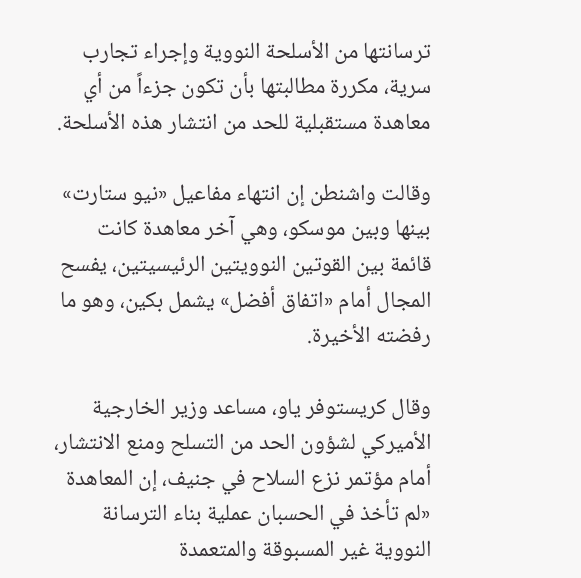ترسانتها من الأسلحة النووية وإجراء تجارب سرية، مكررة مطالبتها بأن تكون جزءاً من أي معاهدة مستقبلية للحد من انتشار هذه الأسلحة.

وقالت واشنطن إن انتهاء مفاعيل «نيو ستارت» بينها وبين موسكو، وهي آخر معاهدة كانت قائمة بين القوتين النوويتين الرئيسيتين، يفسح المجال أمام «اتفاق أفضل» يشمل بكين، وهو ما رفضته الأخيرة.

وقال كريستوفر ياو، مساعد وزير الخارجية الأميركي لشؤون الحد من التسلح ومنع الانتشار، أمام مؤتمر نزع السلاح في جنيف، إن المعاهدة «لم تأخذ في الحسبان عملية بناء الترسانة النووية غير المسبوقة والمتعمدة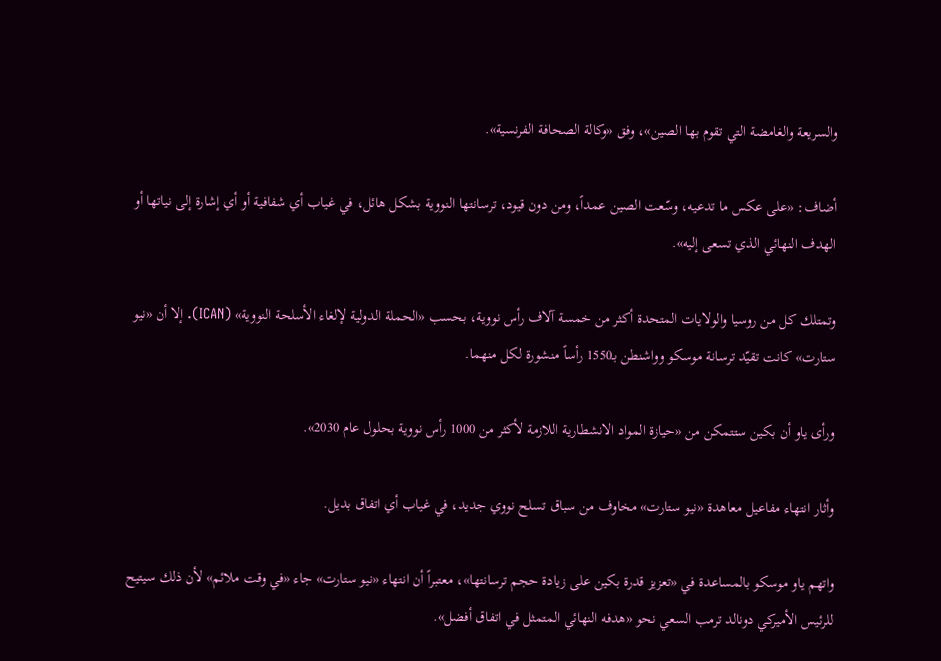والسريعة والغامضة التي تقوم بها الصين»، وفق «وكالة الصحافة الفرنسية».

أضاف: «على عكس ما تدعيه، وسّعت الصين عمداً، ومن دون قيود، ترسانتها النووية بشكل هائل، في غياب أي شفافية أو أي إشارة إلى نياتها أو الهدف النهائي الذي تسعى إليه».

وتمتلك كل من روسيا والولايات المتحدة أكثر من خمسة آلاف رأس نووية، بحسب «الحملة الدولية لإلغاء الأسلحة النووية» (ICAN). إلا أن «نيو ستارت» كانت تقيّد ترسانة موسكو وواشنطن بـ1550 رأساً منشورة لكل منهما.

ورأى ياو أن بكين ستتمكن من «حيازة المواد الانشطارية اللازمة لأكثر من 1000 رأس نووية بحلول عام 2030».

وأثار انتهاء مفاعيل معاهدة «نيو ستارت» مخاوف من سباق تسلح نووي جديد، في غياب أي اتفاق بديل.

واتهم ياو موسكو بالمساعدة في «تعزيز قدرة بكين على زيادة حجم ترسانتها»، معتبراً أن انتهاء «نيو ستارت» جاء «في وقت ملائم» لأن ذلك سيتيح للرئيس الأميركي دونالد ترمب السعي نحو «هدفه النهائي المتمثل في اتفاق أفضل».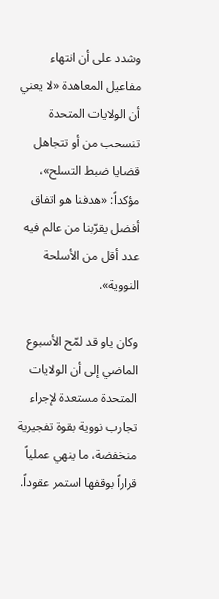وشدد على أن انتهاء مفاعيل المعاهدة «لا يعني أن الولايات المتحدة تنسحب من أو تتجاهل قضايا ضبط التسلح»، مؤكداً: «هدفنا هو اتفاق أفضل يقرّبنا من عالم فيه عدد أقل من الأسلحة النووية».

وكان ياو قد لمّح الأسبوع الماضي إلى أن الولايات المتحدة مستعدة لإجراء تجارب نووية بقوة تفجيرية منخفضة، ما ينهي عملياً قراراً بوقفها استمر عقوداً.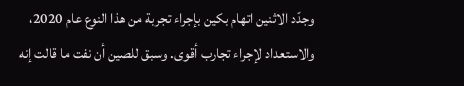وجدّد الاثنين اتهام بكين بإجراء تجربة من هذا النوع عام 2020، والاستعداد لإجراء تجارب أقوى. وسبق للصين أن نفت ما قالت إنه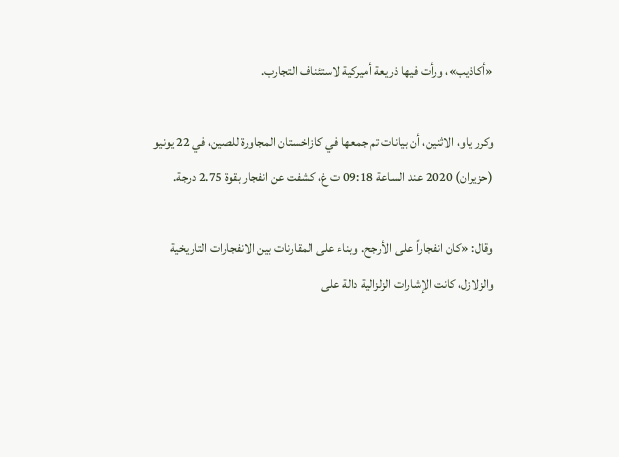«أكاذيب»، ورأت فيها ذريعة أميركية لاستئناف التجارب.

وكرر ياو، الاثنين، أن بيانات تم جمعها في كازاخستان المجاورة للصين، في 22 يونيو (حزيران) 2020 عند الساعة 09:18 ت غ، كشفت عن انفجار بقوة 2.75 درجة.

وقال: «كان انفجاراً على الأرجح. وبناء على المقارنات بين الانفجارات التاريخية والزلازل، كانت الإشارات الزلزالية دالة على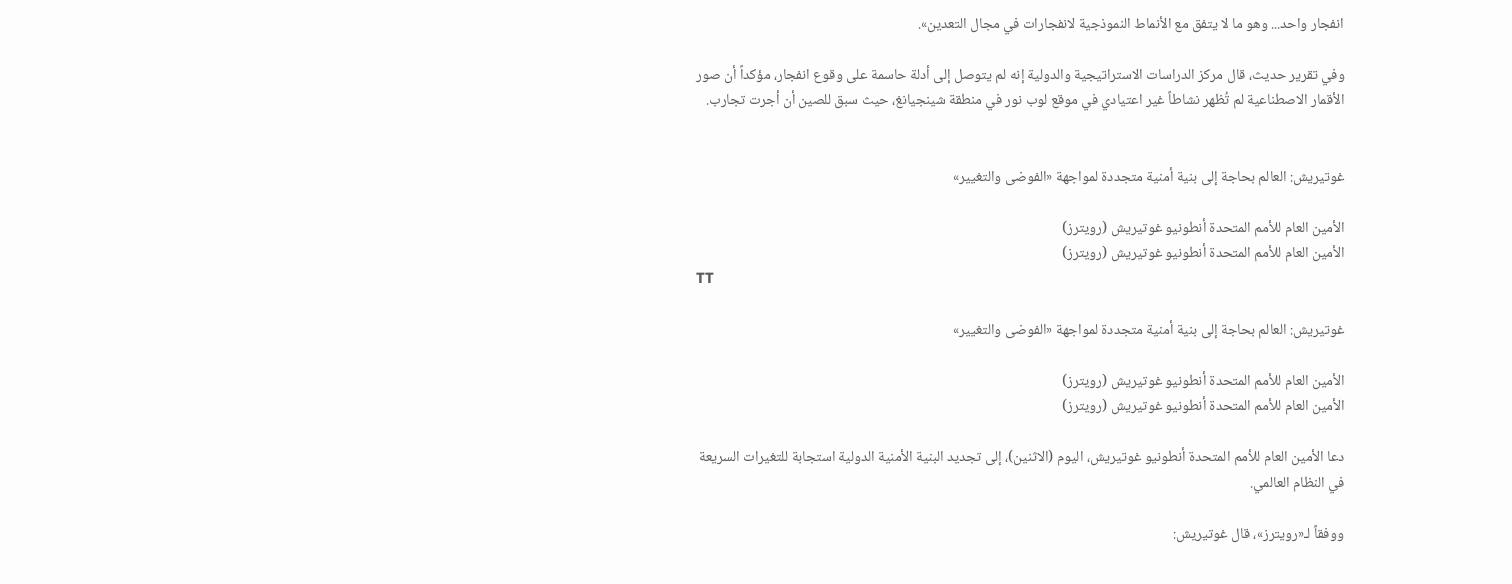انفجار واحد... وهو ما لا يتفق مع الأنماط النموذجية لانفجارات في مجال التعدين».

وفي تقرير حديث، قال مركز الدراسات الاستراتيجية والدولية إنه لم يتوصل إلى أدلة حاسمة على وقوع انفجار، مؤكداً أن صور الأقمار الاصطناعية لم تُظهر نشاطاً غير اعتيادي في موقع لوب نور في منطقة شينجيانغ، حيث سبق للصين أن أجرت تجارب.


غوتيريش: العالم بحاجة إلى بنية أمنية متجددة لمواجهة «الفوضى والتغيير»

الأمين العام للأمم المتحدة أنطونيو غوتيريش (رويترز)
الأمين العام للأمم المتحدة أنطونيو غوتيريش (رويترز)
TT

غوتيريش: العالم بحاجة إلى بنية أمنية متجددة لمواجهة «الفوضى والتغيير»

الأمين العام للأمم المتحدة أنطونيو غوتيريش (رويترز)
الأمين العام للأمم المتحدة أنطونيو غوتيريش (رويترز)

دعا الأمين العام للأمم المتحدة أنطونيو غوتيريش، اليوم (الاثنين)، إلى تجديد ‌البنية الأمنية الدولية ‌استجابة للتغيرات ‌السريعة في النظام العالمي.

ووفقاً لـ«رويترز»، قال غوتيريش: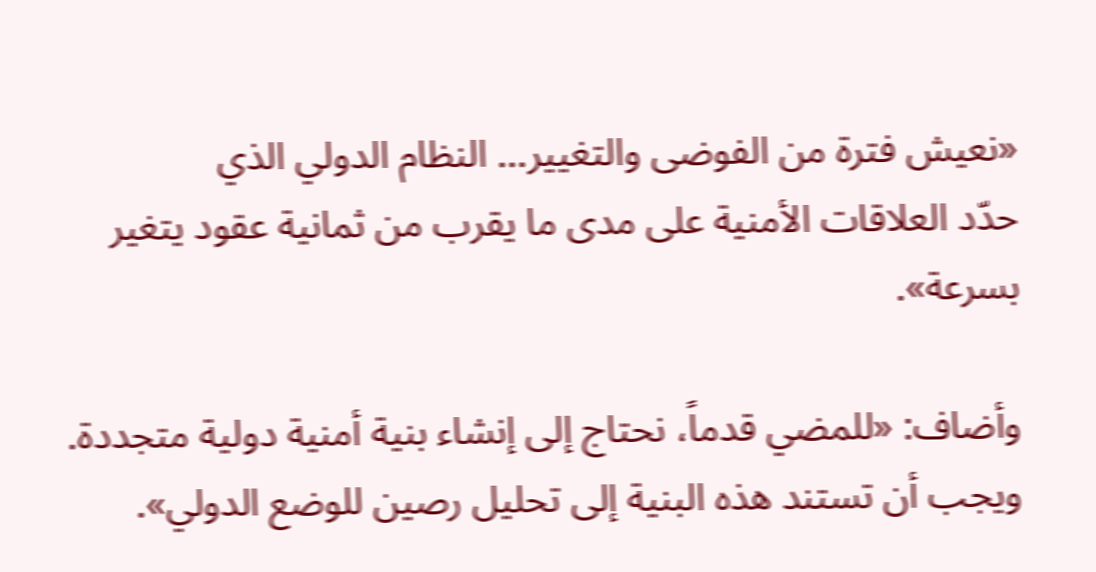«نعيش فترة من الفوضى والتغيير... النظام الدولي الذي حدّد ‌العلاقات ‌الأمنية على ‌مدى ما ‌يقرب من ثمانية عقود يتغير بسرعة».

وأضاف: «للمضي قدماً، ‌نحتاج إلى إنشاء بنية أمنية دولية متجددة. ويجب أن تستند هذه البنية إلى تحليل رصين للوضع الدولي».